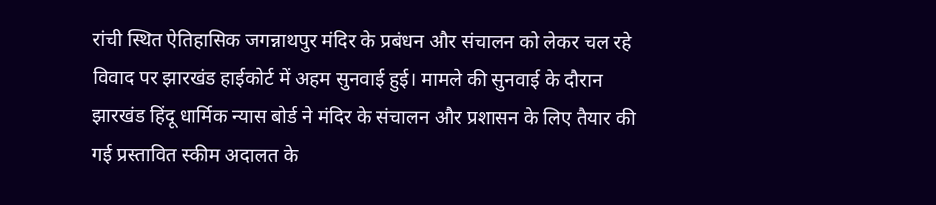रांची स्थित ऐतिहासिक जगन्नाथपुर मंदिर के प्रबंधन और संचालन को लेकर चल रहे विवाद पर झारखंड हाईकोर्ट में अहम सुनवाई हुई। मामले की सुनवाई के दौरान झारखंड हिंदू धार्मिक न्यास बोर्ड ने मंदिर के संचालन और प्रशासन के लिए तैयार की गई प्रस्तावित स्कीम अदालत के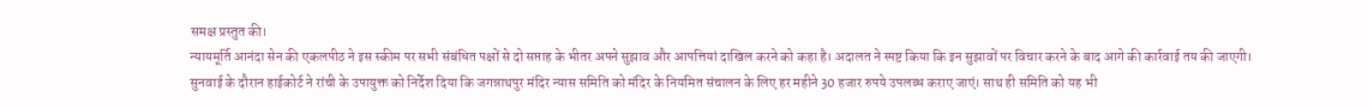समक्ष प्रस्तुत की।
न्यायमूर्ति आनंदा सेन की एकलपीठ ने इस स्कीम पर सभी संबंधित पक्षों से दो सप्ताह के भीतर अपने सुझाव और आपत्तियां दाखिल करने को कहा है। अदालत ने स्पष्ट किया कि इन सुझावों पर विचार करने के बाद आगे की कार्रवाई तय की जाएगी।
सुनवाई के दौरान हाईकोर्ट ने रांची के उपायुक्त को निर्देश दिया कि जगन्नाथपुर मंदिर न्यास समिति को मंदिर के नियमित संचालन के लिए हर महीने 30 हजार रुपये उपलब्ध कराए जाएं। साथ ही समिति को यह भी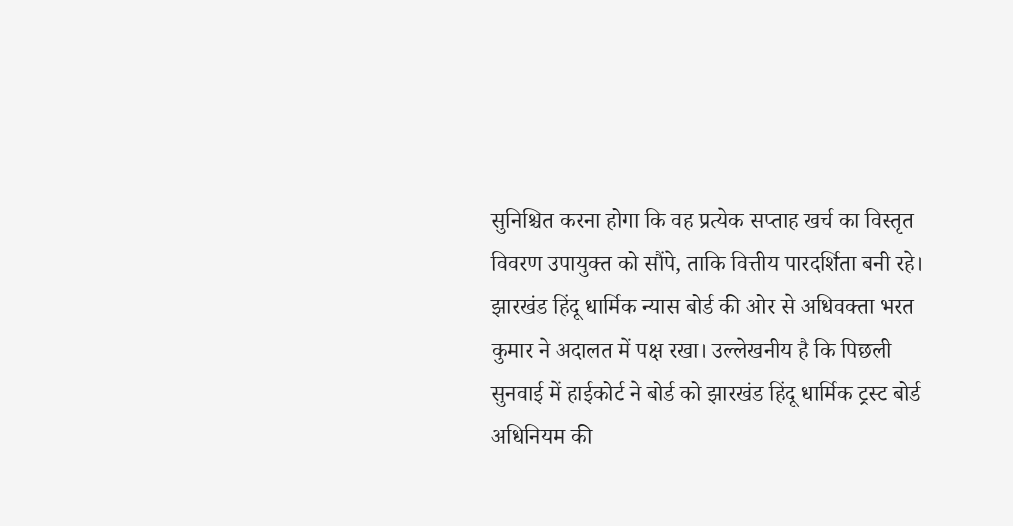सुनिश्चित करना होगा कि वह प्रत्येक सप्ताह खर्च का विस्तृत विवरण उपायुक्त को सौंपे, ताकि वित्तीय पारदर्शिता बनी रहे।
झारखंड हिंदू धार्मिक न्यास बोर्ड की ओर से अधिवक्ता भरत कुमार ने अदालत में पक्ष रखा। उल्लेखनीय है कि पिछली सुनवाई में हाईकोर्ट ने बोर्ड को झारखंड हिंदू धार्मिक ट्रस्ट बोर्ड अधिनियम की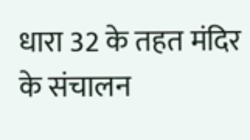धारा 32 के तहत मंदिर के संचालन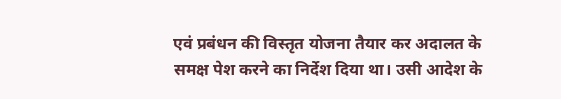एवं प्रबंधन की विस्तृत योजना तैयार कर अदालत के समक्ष पेश करने का निर्देश दिया था। उसी आदेश के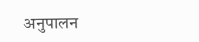अनुपालन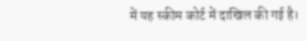में यह स्कीम कोर्ट में दाखिल की गई है।